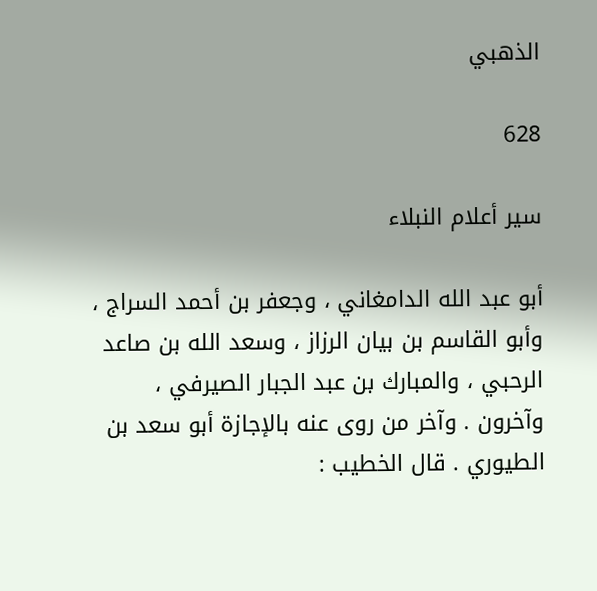الذهبي

628

سير أعلام النبلاء

أبو عبد الله الدامغاني ، وجعفر بن أحمد السراج ، وأبو القاسم بن بيان الرزاز ، وسعد الله بن صاعد الرحبي ، والمبارك بن عبد الجبار الصيرفي ، وآخرون . وآخر من روى عنه بالإجازة أبو سعد بن الطيوري . قال الخطيب :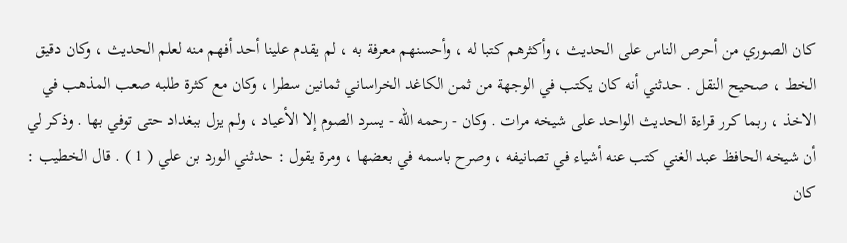كان الصوري من أحرص الناس على الحديث ، وأكثرهم كتبا له ، وأحسنهم معرفة به ، لم يقدم علينا أحد أفهم منه لعلم الحديث ، وكان دقيق الخط ، صحيح النقل . حدثني أنه كان يكتب في الوجهة من ثمن الكاغد الخراساني ثمانين سطرا ، وكان مع كثرة طلبه صعب المذهب في الاخذ ، ربما كرر قراءة الحديث الواحد على شيخه مرات . وكان - رحمه الله - يسرد الصوم إلا الأعياد ، ولم يزل ببغداد حتى توفي بها . وذكر لي أن شيخه الحافظ عبد الغني كتب عنه أشياء في تصانيفه ، وصرح باسمه في بعضها ، ومرة يقول : حدثني الورد بن علي ( 1 ) . قال الخطيب : كان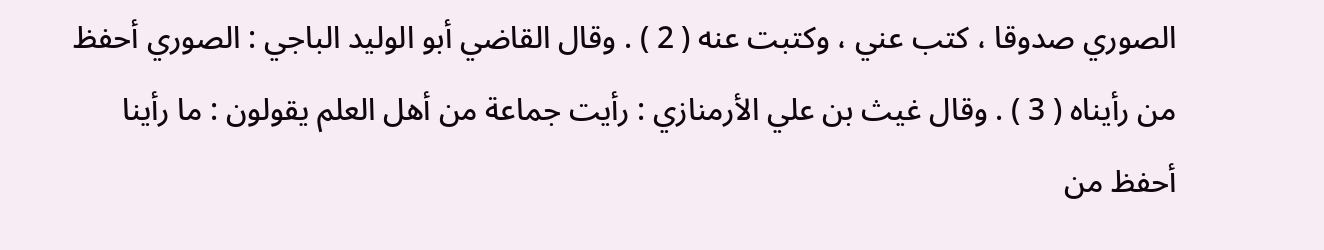الصوري صدوقا ، كتب عني ، وكتبت عنه ( 2 ) . وقال القاضي أبو الوليد الباجي : الصوري أحفظ من رأيناه ( 3 ) . وقال غيث بن علي الأرمنازي : رأيت جماعة من أهل العلم يقولون : ما رأينا أحفظ من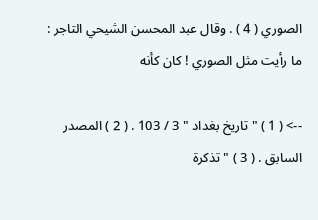الصوري ( 4 ) . وقال عبد المحسن الشيحي التاجر : ما رأيت مثل الصوري ! كان كأنه

--> ( 1 ) " تاريخ بغداد " 3 / 103 . ( 2 ) المصدر السابق . ( 3 ) " تذكرة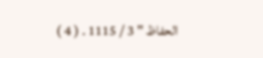الحفاظ " 3 / 1115 . ( 4 )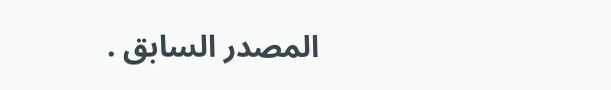المصدر السابق .